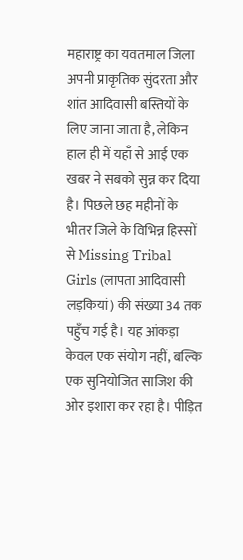महाराष्ट्र का यवतमाल जिला अपनी प्राकृतिक सुंदरता और शांत आदिवासी बस्तियों के लिए जाना जाता है, लेकिन हाल ही में यहाँ से आई एक खबर ने सबको सुन्न कर दिया है। पिछले छह महीनों के भीतर जिले के विभिन्न हिस्सों से Missing Tribal Girls (लापता आदिवासी लड़कियां) की संख्या 34 तक पहुँच गई है। यह आंकड़ा केवल एक संयोग नहीं, बल्कि एक सुनियोजित साजिश की ओर इशारा कर रहा है। पीड़ित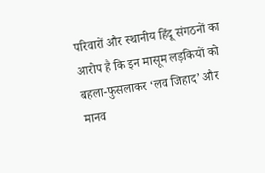परिवारों और स्थानीय हिंदू संगठनों का आरोप है कि इन मासूम लड़कियों को बहला-फुसलाकर ‘लव जिहाद’ और मानव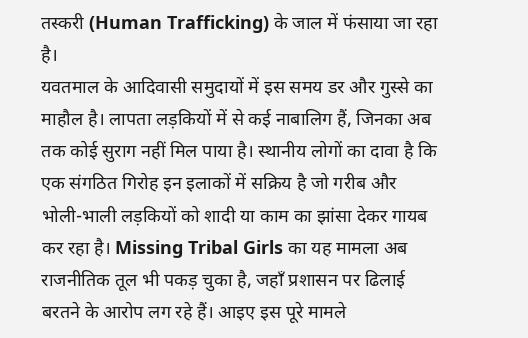तस्करी (Human Trafficking) के जाल में फंसाया जा रहा है।
यवतमाल के आदिवासी समुदायों में इस समय डर और गुस्से का माहौल है। लापता लड़कियों में से कई नाबालिग हैं, जिनका अब तक कोई सुराग नहीं मिल पाया है। स्थानीय लोगों का दावा है कि एक संगठित गिरोह इन इलाकों में सक्रिय है जो गरीब और भोली-भाली लड़कियों को शादी या काम का झांसा देकर गायब कर रहा है। Missing Tribal Girls का यह मामला अब राजनीतिक तूल भी पकड़ चुका है, जहाँ प्रशासन पर ढिलाई बरतने के आरोप लग रहे हैं। आइए इस पूरे मामले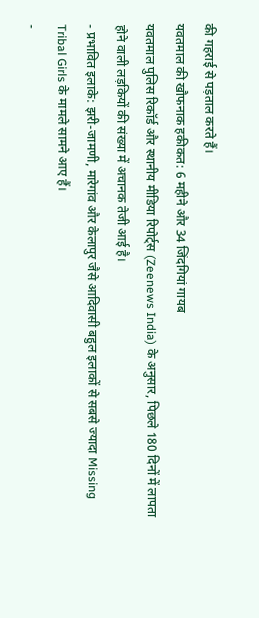की गहराई से पड़ताल करते हैं।
यवतमाल की खौफनाक हकीकत: 6 महीने और 34 जिंदगियां गायब
यवतमाल पुलिस रिकॉर्ड और स्थानीय मीडिया रिपोर्ट्स (Zeenews India) के अनुसार, पिछले 180 दिनों में लापता होने वाली लड़कियों की संख्या में अचानक तेजी आई है।
- प्रभावित इलाके: झरी-जामणी, मारेगांव और केलापुर जैसे आदिवासी बहुल इलाकों से सबसे ज्यादा Missing Tribal Girls के मामले सामने आए हैं।
-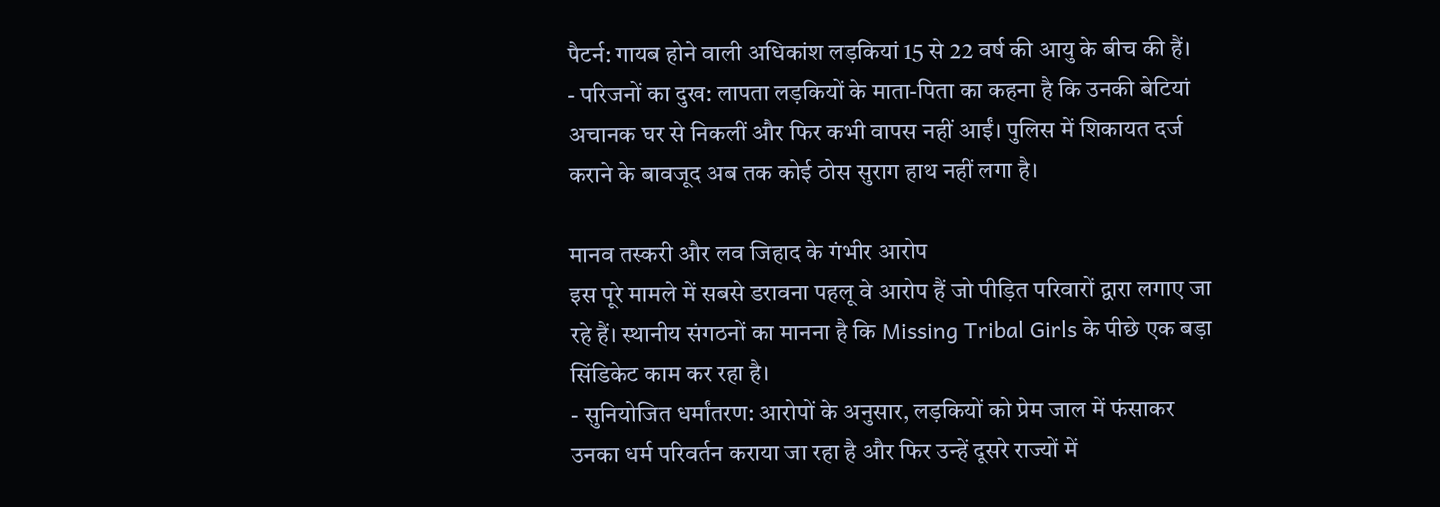पैटर्न: गायब होने वाली अधिकांश लड़कियां 15 से 22 वर्ष की आयु के बीच की हैं।
- परिजनों का दुख: लापता लड़कियों के माता-पिता का कहना है कि उनकी बेटियां अचानक घर से निकलीं और फिर कभी वापस नहीं आईं। पुलिस में शिकायत दर्ज कराने के बावजूद अब तक कोई ठोस सुराग हाथ नहीं लगा है।

मानव तस्करी और लव जिहाद के गंभीर आरोप
इस पूरे मामले में सबसे डरावना पहलू वे आरोप हैं जो पीड़ित परिवारों द्वारा लगाए जा रहे हैं। स्थानीय संगठनों का मानना है कि Missing Tribal Girls के पीछे एक बड़ा सिंडिकेट काम कर रहा है।
- सुनियोजित धर्मांतरण: आरोपों के अनुसार, लड़कियों को प्रेम जाल में फंसाकर उनका धर्म परिवर्तन कराया जा रहा है और फिर उन्हें दूसरे राज्यों में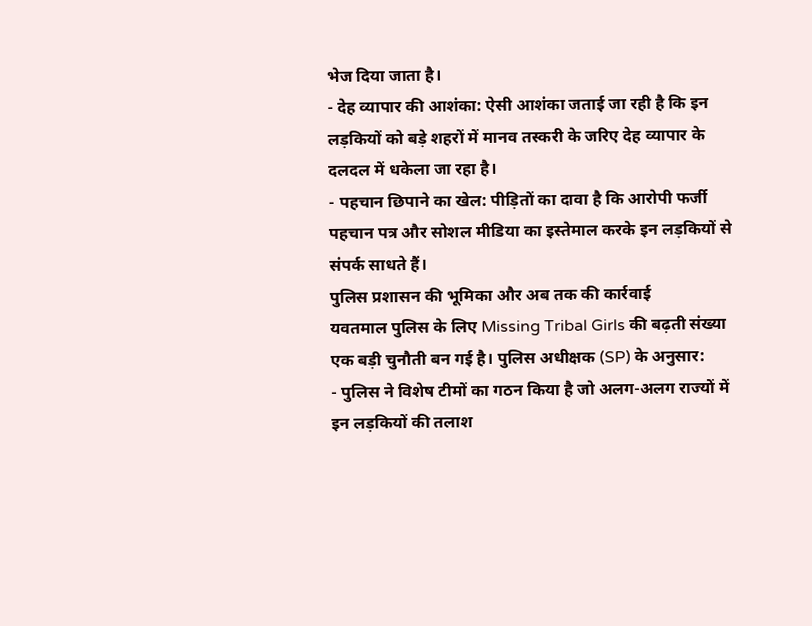भेज दिया जाता है।
- देह व्यापार की आशंका: ऐसी आशंका जताई जा रही है कि इन लड़कियों को बड़े शहरों में मानव तस्करी के जरिए देह व्यापार के दलदल में धकेला जा रहा है।
- पहचान छिपाने का खेल: पीड़ितों का दावा है कि आरोपी फर्जी पहचान पत्र और सोशल मीडिया का इस्तेमाल करके इन लड़कियों से संपर्क साधते हैं।
पुलिस प्रशासन की भूमिका और अब तक की कार्रवाई
यवतमाल पुलिस के लिए Missing Tribal Girls की बढ़ती संख्या एक बड़ी चुनौती बन गई है। पुलिस अधीक्षक (SP) के अनुसार:
- पुलिस ने विशेष टीमों का गठन किया है जो अलग-अलग राज्यों में इन लड़कियों की तलाश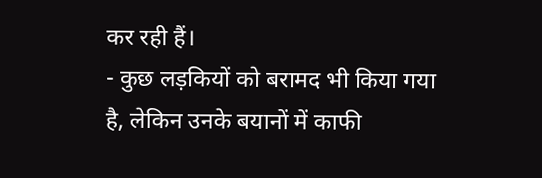कर रही हैं।
- कुछ लड़कियों को बरामद भी किया गया है, लेकिन उनके बयानों में काफी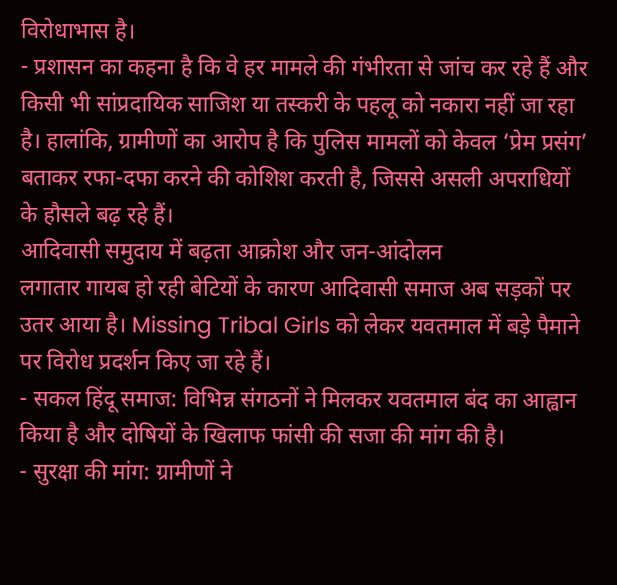विरोधाभास है।
- प्रशासन का कहना है कि वे हर मामले की गंभीरता से जांच कर रहे हैं और किसी भी सांप्रदायिक साजिश या तस्करी के पहलू को नकारा नहीं जा रहा है। हालांकि, ग्रामीणों का आरोप है कि पुलिस मामलों को केवल ‘प्रेम प्रसंग’ बताकर रफा-दफा करने की कोशिश करती है, जिससे असली अपराधियों के हौसले बढ़ रहे हैं।
आदिवासी समुदाय में बढ़ता आक्रोश और जन-आंदोलन
लगातार गायब हो रही बेटियों के कारण आदिवासी समाज अब सड़कों पर उतर आया है। Missing Tribal Girls को लेकर यवतमाल में बड़े पैमाने पर विरोध प्रदर्शन किए जा रहे हैं।
- सकल हिंदू समाज: विभिन्न संगठनों ने मिलकर यवतमाल बंद का आह्वान किया है और दोषियों के खिलाफ फांसी की सजा की मांग की है।
- सुरक्षा की मांग: ग्रामीणों ने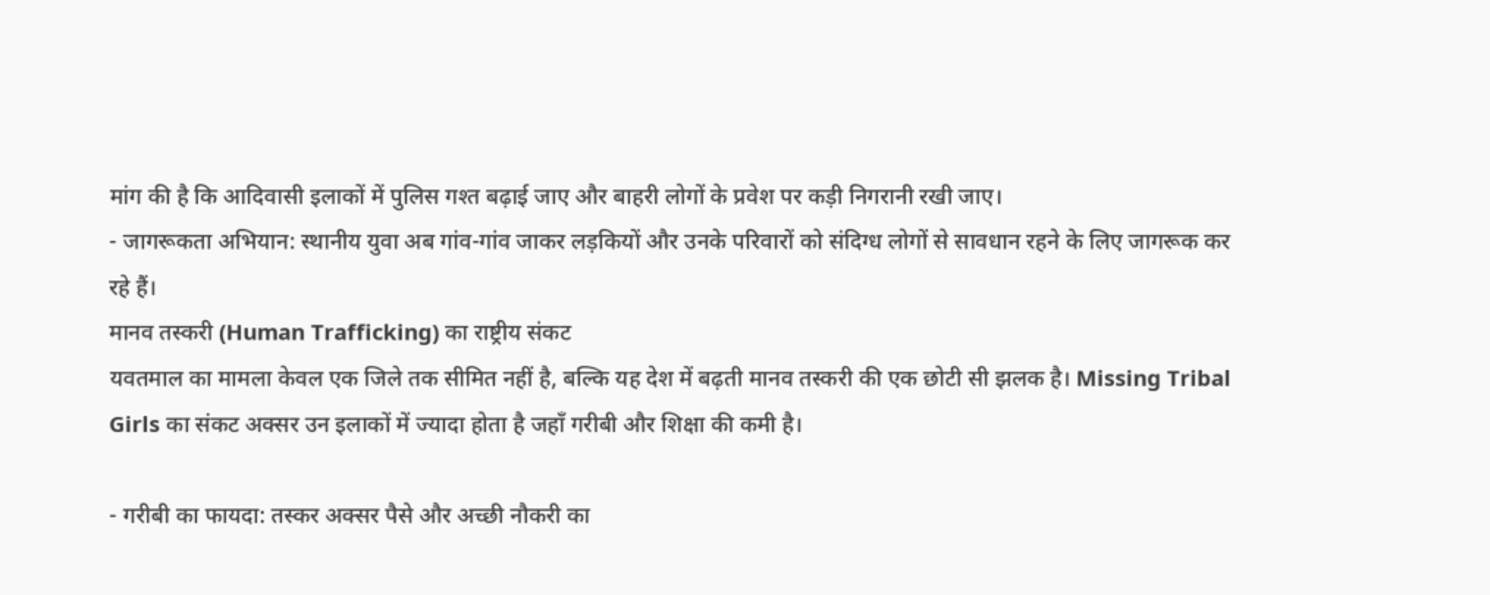मांग की है कि आदिवासी इलाकों में पुलिस गश्त बढ़ाई जाए और बाहरी लोगों के प्रवेश पर कड़ी निगरानी रखी जाए।
- जागरूकता अभियान: स्थानीय युवा अब गांव-गांव जाकर लड़कियों और उनके परिवारों को संदिग्ध लोगों से सावधान रहने के लिए जागरूक कर रहे हैं।
मानव तस्करी (Human Trafficking) का राष्ट्रीय संकट
यवतमाल का मामला केवल एक जिले तक सीमित नहीं है, बल्कि यह देश में बढ़ती मानव तस्करी की एक छोटी सी झलक है। Missing Tribal Girls का संकट अक्सर उन इलाकों में ज्यादा होता है जहाँ गरीबी और शिक्षा की कमी है।

- गरीबी का फायदा: तस्कर अक्सर पैसे और अच्छी नौकरी का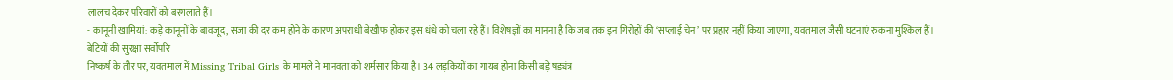लालच देकर परिवारों को बरगलाते हैं।
- कानूनी खामियां: कड़े कानूनों के बावजूद, सजा की दर कम होने के कारण अपराधी बेखौफ होकर इस धंधे को चला रहे हैं। विशेषज्ञों का मानना है कि जब तक इन गिरोहों की ‘सप्लाई चेन’ पर प्रहार नहीं किया जाएगा, यवतमाल जैसी घटनाएं रुकना मुश्किल हैं।
बेटियों की सुरक्षा सर्वोपरि
निष्कर्ष के तौर पर, यवतमाल में Missing Tribal Girls के मामले ने मानवता को शर्मसार किया है। 34 लड़कियों का गायब होना किसी बड़े षड्यंत्र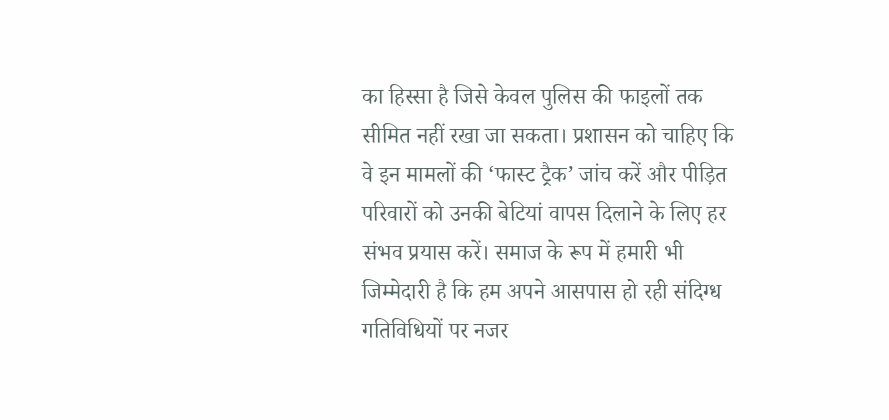का हिस्सा है जिसे केवल पुलिस की फाइलों तक सीमित नहीं रखा जा सकता। प्रशासन को चाहिए कि वे इन मामलों की ‘फास्ट ट्रैक’ जांच करें और पीड़ित परिवारों को उनकी बेटियां वापस दिलाने के लिए हर संभव प्रयास करें। समाज के रूप में हमारी भी जिम्मेदारी है कि हम अपने आसपास हो रही संदिग्ध गतिविधियों पर नजर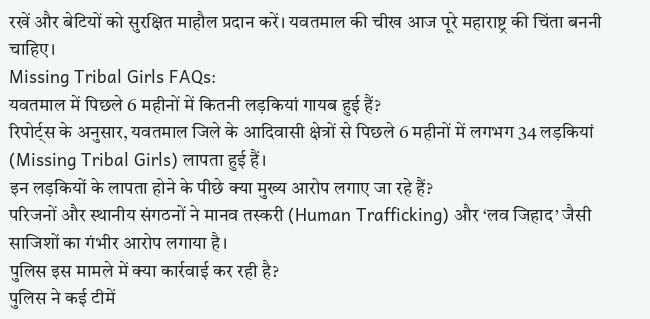रखें और बेटियों को सुरक्षित माहौल प्रदान करें। यवतमाल की चीख आज पूरे महाराष्ट्र की चिंता बननी चाहिए।
Missing Tribal Girls FAQs:
यवतमाल में पिछले 6 महीनों में कितनी लड़कियां गायब हुई हैं?
रिपोर्ट्स के अनुसार, यवतमाल जिले के आदिवासी क्षेत्रों से पिछले 6 महीनों में लगभग 34 लड़कियां (Missing Tribal Girls) लापता हुई हैं।
इन लड़कियों के लापता होने के पीछे क्या मुख्य आरोप लगाए जा रहे हैं?
परिजनों और स्थानीय संगठनों ने मानव तस्करी (Human Trafficking) और ‘लव जिहाद’ जैसी साजिशों का गंभीर आरोप लगाया है।
पुलिस इस मामले में क्या कार्रवाई कर रही है?
पुलिस ने कई टीमें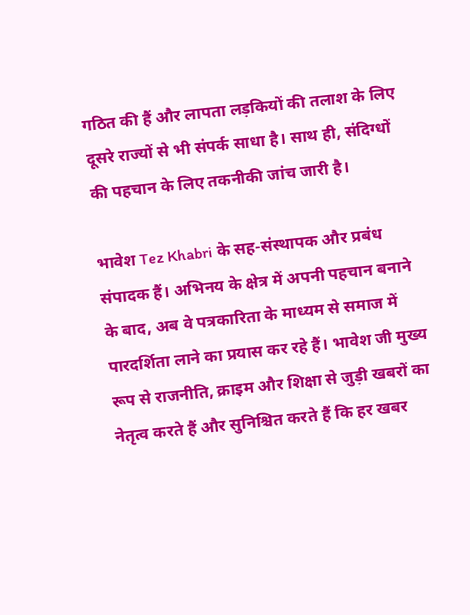गठित की हैं और लापता लड़कियों की तलाश के लिए दूसरे राज्यों से भी संपर्क साधा है। साथ ही, संदिग्धों की पहचान के लिए तकनीकी जांच जारी है।

भावेश Tez Khabri के सह-संस्थापक और प्रबंध संपादक हैं। अभिनय के क्षेत्र में अपनी पहचान बनाने के बाद, अब वे पत्रकारिता के माध्यम से समाज में पारदर्शिता लाने का प्रयास कर रहे हैं। भावेश जी मुख्य रूप से राजनीति, क्राइम और शिक्षा से जुड़ी खबरों का नेतृत्व करते हैं और सुनिश्चित करते हैं कि हर खबर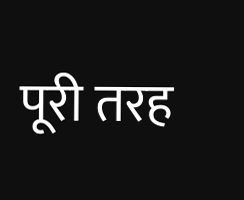पूरी तरह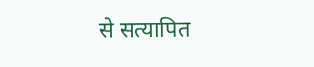से सत्यापित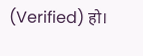(Verified) हो।